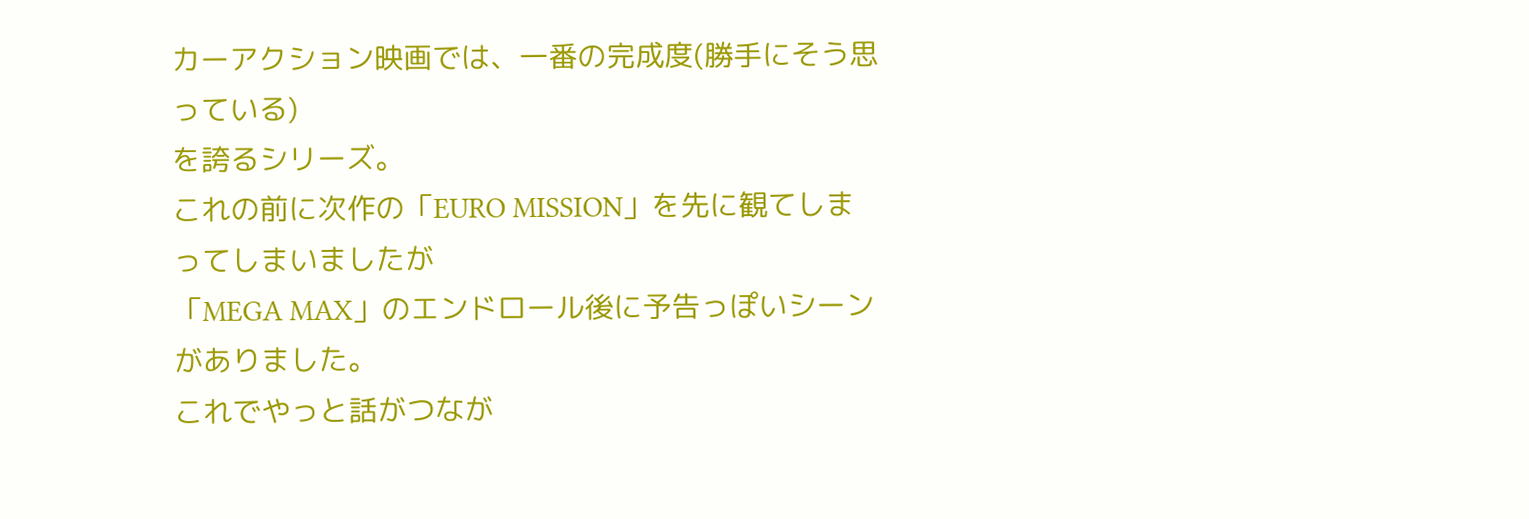カーアクション映画では、一番の完成度(勝手にそう思っている)
を誇るシリーズ。
これの前に次作の「EURO MISSION」を先に観てしまってしまいましたが
「MEGA MAX」のエンドロール後に予告っぽいシーンがありました。
これでやっと話がつなが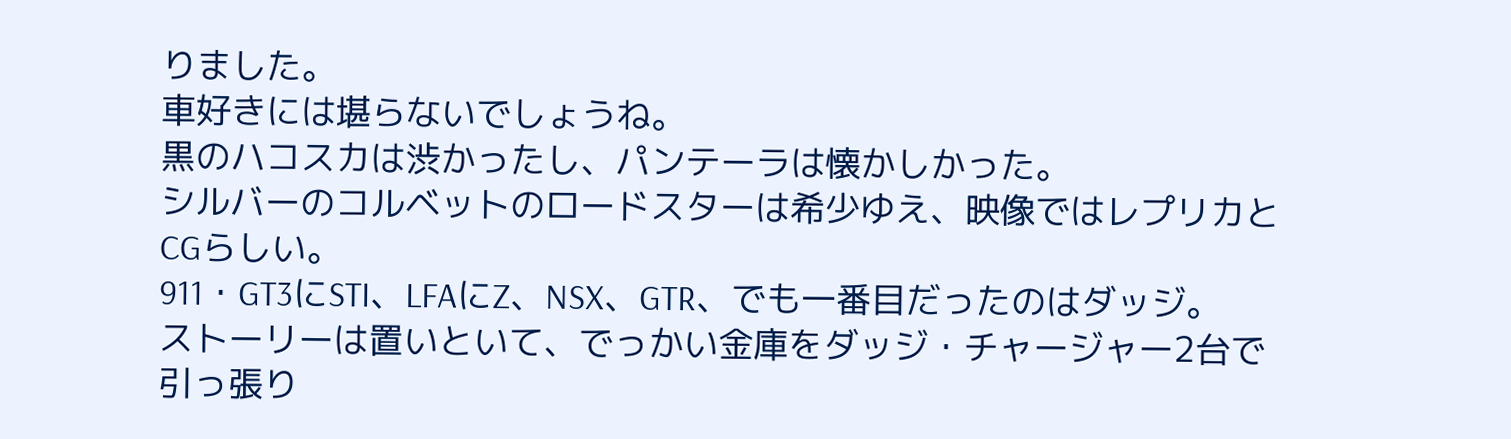りました。
車好きには堪らないでしょうね。
黒のハコスカは渋かったし、パンテーラは懐かしかった。
シルバーのコルベットのロードスターは希少ゆえ、映像ではレプリカとCGらしい。
911・GT3にSTI、LFAにZ、NSX、GTR、でも一番目だったのはダッジ。
ストーリーは置いといて、でっかい金庫をダッジ・チャージャー2台で
引っ張り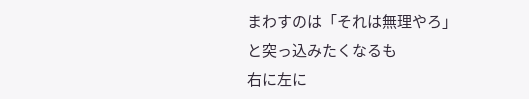まわすのは「それは無理やろ」と突っ込みたくなるも
右に左に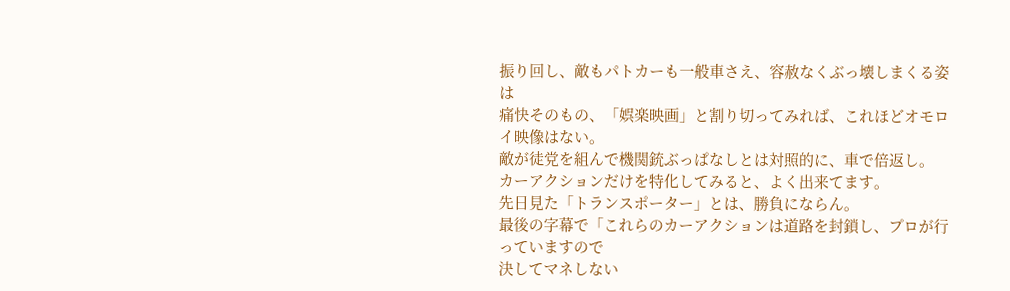振り回し、敵もパトカーも一般車さえ、容赦なくぶっ壊しまくる姿は
痛快そのもの、「娯楽映画」と割り切ってみれば、これほどオモロイ映像はない。
敵が徒党を組んで機関銃ぶっぱなしとは対照的に、車で倍返し。
カーアクションだけを特化してみると、よく出来てます。
先日見た「トランスポーター」とは、勝負にならん。
最後の字幕で「これらのカーアクションは道路を封鎖し、プロが行っていますので
決してマネしない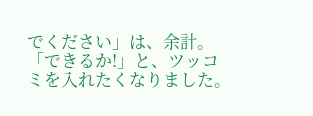でください」は、余計。
「できるか!」と、ツッコミを入れたくなりました。